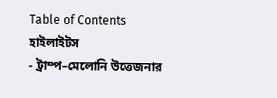Table of Contents
হাইলাইটস
- ট্রাম্প–মেলোনি উত্তেজনার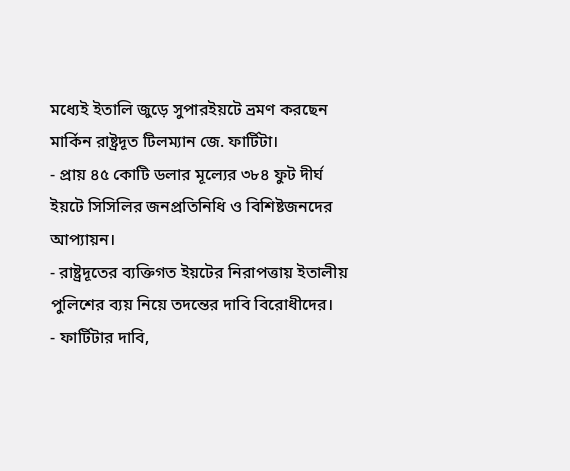মধ্যেই ইতালি জুড়ে সুপারইয়টে ভ্রমণ করছেন মার্কিন রাষ্ট্রদূত টিলম্যান জে. ফার্টিটা।
- প্রায় ৪৫ কোটি ডলার মূল্যের ৩৮৪ ফুট দীর্ঘ ইয়টে সিসিলির জনপ্রতিনিধি ও বিশিষ্টজনদের আপ্যায়ন।
- রাষ্ট্রদূতের ব্যক্তিগত ইয়টের নিরাপত্তায় ইতালীয় পুলিশের ব্যয় নিয়ে তদন্তের দাবি বিরোধীদের।
- ফার্টিটার দাবি,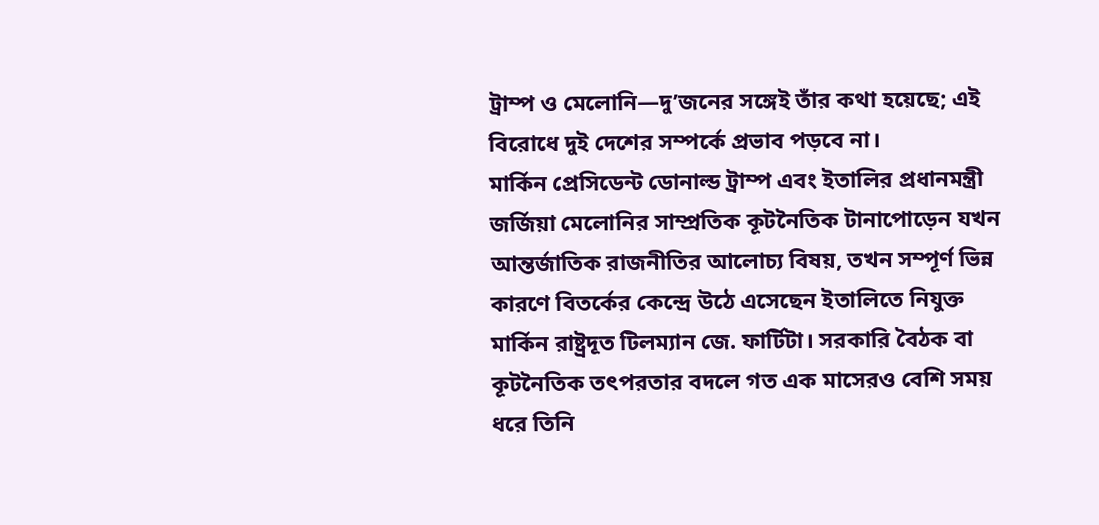ট্রাম্প ও মেলোনি—দু’জনের সঙ্গেই তাঁর কথা হয়েছে; এই বিরোধে দুই দেশের সম্পর্কে প্রভাব পড়বে না।
মার্কিন প্রেসিডেন্ট ডোনাল্ড ট্রাম্প এবং ইতালির প্রধানমন্ত্রী জর্জিয়া মেলোনির সাম্প্রতিক কূটনৈতিক টানাপোড়েন যখন আন্তর্জাতিক রাজনীতির আলোচ্য বিষয়, তখন সম্পূর্ণ ভিন্ন কারণে বিতর্কের কেন্দ্রে উঠে এসেছেন ইতালিতে নিযুক্ত মার্কিন রাষ্ট্রদূত টিলম্যান জে. ফার্টিটা। সরকারি বৈঠক বা কূটনৈতিক তৎপরতার বদলে গত এক মাসেরও বেশি সময় ধরে তিনি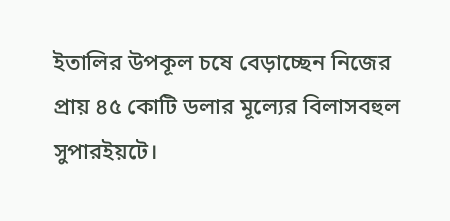ইতালির উপকূল চষে বেড়াচ্ছেন নিজের প্রায় ৪৫ কোটি ডলার মূল্যের বিলাসবহুল সুপারইয়টে।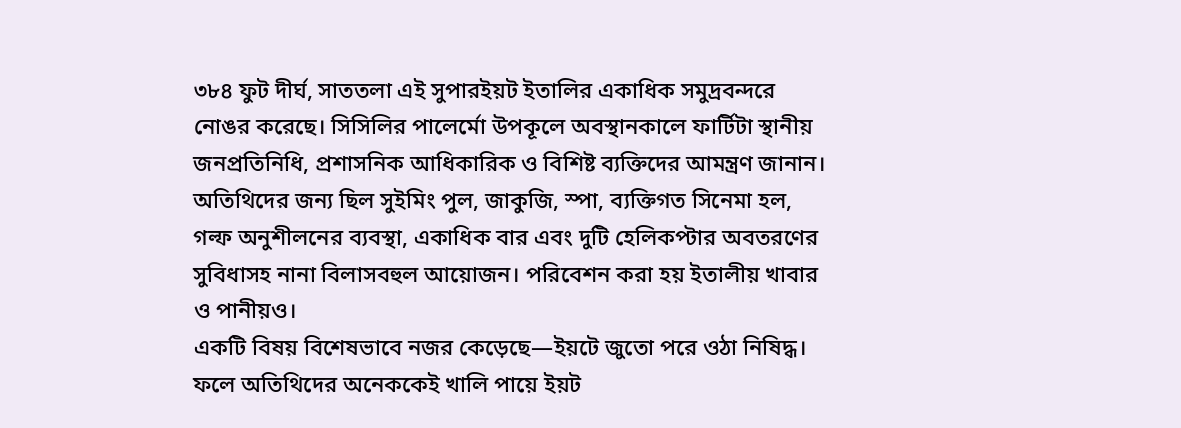৩৮৪ ফুট দীর্ঘ, সাততলা এই সুপারইয়ট ইতালির একাধিক সমুদ্রবন্দরে নোঙর করেছে। সিসিলির পালের্মো উপকূলে অবস্থানকালে ফার্টিটা স্থানীয় জনপ্রতিনিধি, প্রশাসনিক আধিকারিক ও বিশিষ্ট ব্যক্তিদের আমন্ত্রণ জানান। অতিথিদের জন্য ছিল সুইমিং পুল, জাকুজি, স্পা, ব্যক্তিগত সিনেমা হল, গল্ফ অনুশীলনের ব্যবস্থা, একাধিক বার এবং দুটি হেলিকপ্টার অবতরণের সুবিধাসহ নানা বিলাসবহুল আয়োজন। পরিবেশন করা হয় ইতালীয় খাবার ও পানীয়ও।
একটি বিষয় বিশেষভাবে নজর কেড়েছে—ইয়টে জুতো পরে ওঠা নিষিদ্ধ। ফলে অতিথিদের অনেককেই খালি পায়ে ইয়ট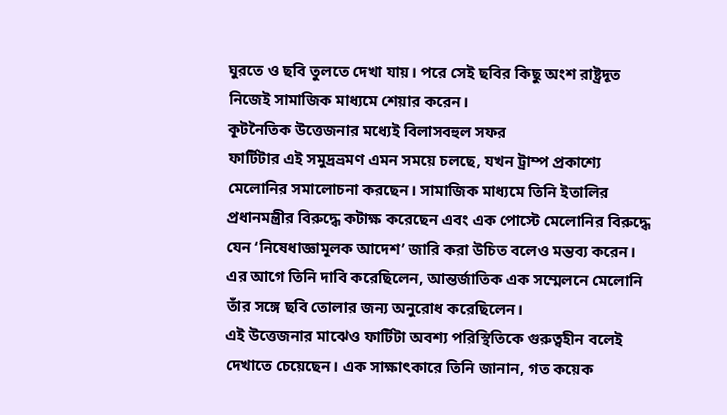ঘুরতে ও ছবি তুলতে দেখা যায়। পরে সেই ছবির কিছু অংশ রাষ্ট্রদূত নিজেই সামাজিক মাধ্যমে শেয়ার করেন।
কূটনৈতিক উত্তেজনার মধ্যেই বিলাসবহুল সফর
ফার্টিটার এই সমুদ্রভ্রমণ এমন সময়ে চলছে, যখন ট্রাম্প প্রকাশ্যে মেলোনির সমালোচনা করছেন। সামাজিক মাধ্যমে তিনি ইতালির প্রধানমন্ত্রীর বিরুদ্ধে কটাক্ষ করেছেন এবং এক পোস্টে মেলোনির বিরুদ্ধে যেন ‘নিষেধাজ্ঞামূলক আদেশ’ জারি করা উচিত বলেও মন্তব্য করেন। এর আগে তিনি দাবি করেছিলেন, আন্তর্জাতিক এক সম্মেলনে মেলোনি তাঁর সঙ্গে ছবি তোলার জন্য অনুরোধ করেছিলেন।
এই উত্তেজনার মাঝেও ফার্টিটা অবশ্য পরিস্থিতিকে গুরুত্বহীন বলেই দেখাতে চেয়েছেন। এক সাক্ষাৎকারে তিনি জানান, গত কয়েক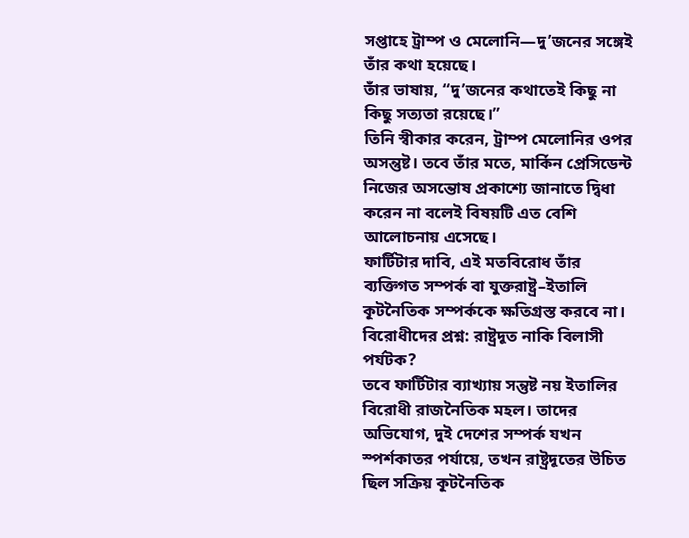সপ্তাহে ট্রাম্প ও মেলোনি—দু’জনের সঙ্গেই তাঁর কথা হয়েছে।
তাঁর ভাষায়, “দু’জনের কথাতেই কিছু না কিছু সত্যতা রয়েছে।”
তিনি স্বীকার করেন, ট্রাম্প মেলোনির ওপর অসন্তুষ্ট। তবে তাঁর মতে, মার্কিন প্রেসিডেন্ট নিজের অসন্তোষ প্রকাশ্যে জানাতে দ্বিধা করেন না বলেই বিষয়টি এত বেশি আলোচনায় এসেছে।
ফার্টিটার দাবি, এই মতবিরোধ তাঁর ব্যক্তিগত সম্পর্ক বা যুক্তরাষ্ট্র–ইতালি কূটনৈতিক সম্পর্ককে ক্ষতিগ্রস্ত করবে না।
বিরোধীদের প্রশ্ন: রাষ্ট্রদূত নাকি বিলাসী পর্যটক?
তবে ফার্টিটার ব্যাখ্যায় সন্তুষ্ট নয় ইতালির বিরোধী রাজনৈতিক মহল। তাদের অভিযোগ, দুই দেশের সম্পর্ক যখন স্পর্শকাতর পর্যায়ে, তখন রাষ্ট্রদূতের উচিত ছিল সক্রিয় কূটনৈতিক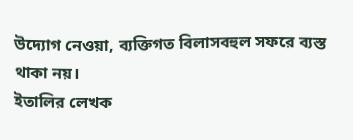উদ্যোগ নেওয়া, ব্যক্তিগত বিলাসবহুল সফরে ব্যস্ত থাকা নয়।
ইতালির লেখক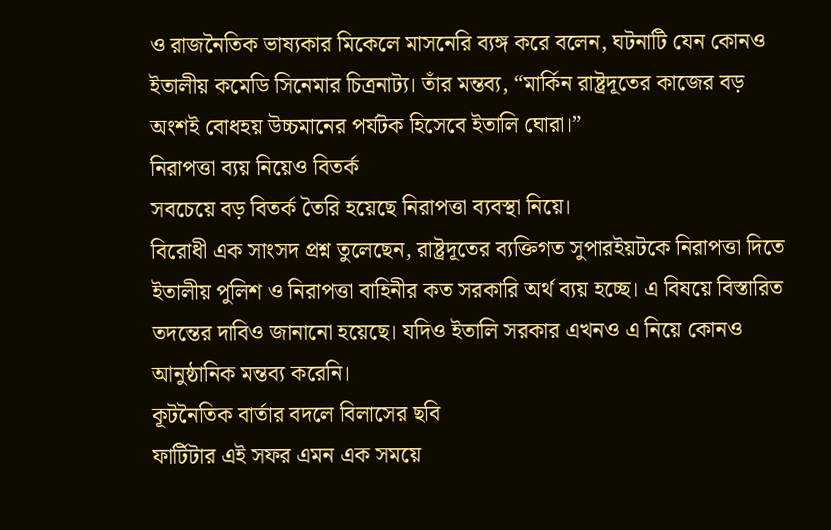ও রাজনৈতিক ভাষ্যকার মিকেলে মাসনেরি ব্যঙ্গ করে বলেন, ঘটনাটি যেন কোনও ইতালীয় কমেডি সিনেমার চিত্রনাট্য। তাঁর মন্তব্য, “মার্কিন রাষ্ট্রদূতের কাজের বড় অংশই বোধহয় উচ্চমানের পর্যটক হিসেবে ইতালি ঘোরা।”
নিরাপত্তা ব্যয় নিয়েও বিতর্ক
সবচেয়ে বড় বিতর্ক তৈরি হয়েছে নিরাপত্তা ব্যবস্থা নিয়ে।
বিরোধী এক সাংসদ প্রশ্ন তুলেছেন, রাষ্ট্রদূতের ব্যক্তিগত সুপারইয়টকে নিরাপত্তা দিতে ইতালীয় পুলিশ ও নিরাপত্তা বাহিনীর কত সরকারি অর্থ ব্যয় হচ্ছে। এ বিষয়ে বিস্তারিত তদন্তের দাবিও জানানো হয়েছে। যদিও ইতালি সরকার এখনও এ নিয়ে কোনও আনুষ্ঠানিক মন্তব্য করেনি।
কূটনৈতিক বার্তার বদলে বিলাসের ছবি
ফার্টিটার এই সফর এমন এক সময়ে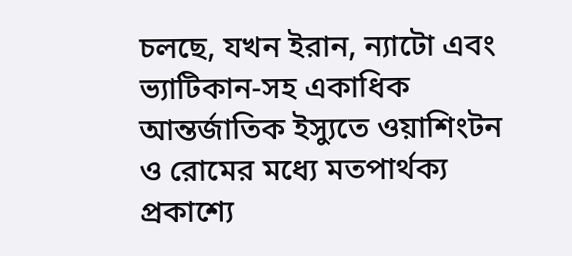চলছে, যখন ইরান, ন্যাটো এবং ভ্যাটিকান-সহ একাধিক আন্তর্জাতিক ইস্যুতে ওয়াশিংটন ও রোমের মধ্যে মতপার্থক্য প্রকাশ্যে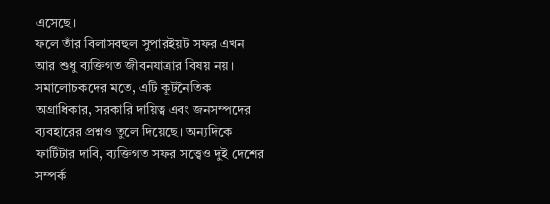এসেছে।
ফলে তাঁর বিলাসবহুল সুপারইয়ট সফর এখন আর শুধু ব্যক্তিগত জীবনযাত্রার বিষয় নয়। সমালোচকদের মতে, এটি কূটনৈতিক অগ্রাধিকার, সরকারি দায়িত্ব এবং জনসম্পদের ব্যবহারের প্রশ্নও তুলে দিয়েছে। অন্যদিকে ফার্টিটার দাবি, ব্যক্তিগত সফর সত্ত্বেও দুই দেশের সম্পর্ক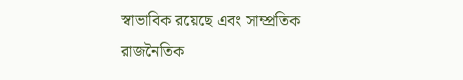স্বাভাবিক রয়েছে এবং সাম্প্রতিক রাজনৈতিক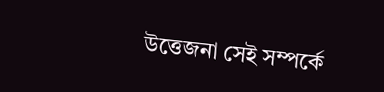উত্তেজনা সেই সম্পর্কে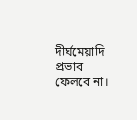দীর্ঘমেয়াদি প্রভাব ফেলবে না।